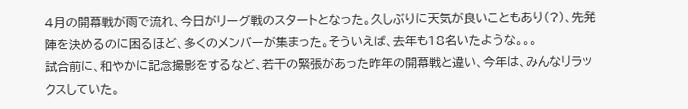4月の開幕戦が雨で流れ、今日がリーグ戦のスタートとなった。久しぶりに天気が良いこともあり(?)、先発陣を決めるのに困るほど、多くのメンバーが集まった。そういえば、去年も18名いたような。。。
試合前に、和やかに記念撮影をするなど、若干の緊張があった昨年の開幕戦と違い、今年は、みんなリラックスしていた。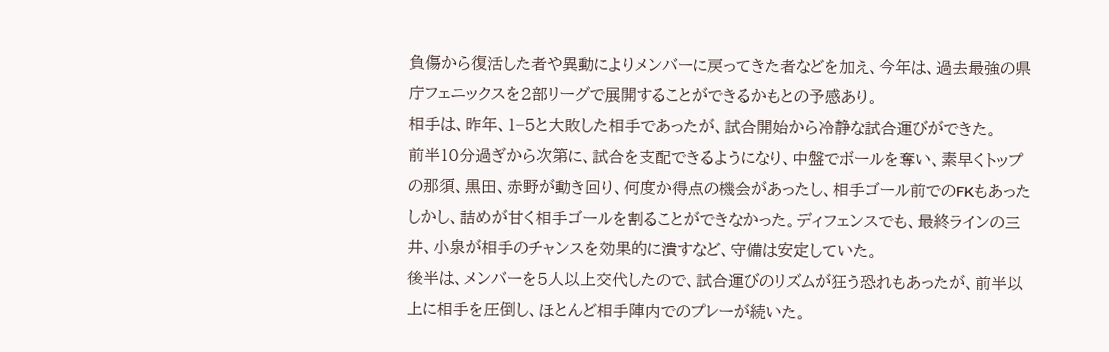負傷から復活した者や異動によりメンバーに戻ってきた者などを加え、今年は、過去最強の県庁フェニックスを2部リーグで展開することができるかもとの予感あり。
相手は、昨年、1−5と大敗した相手であったが、試合開始から冷静な試合運びができた。
前半10分過ぎから次第に、試合を支配できるようになり、中盤でボールを奪い、素早くトップの那須、黒田、赤野が動き回り、何度か得点の機会があったし、相手ゴール前でのFKもあったしかし、詰めが甘く相手ゴールを割ることができなかった。ディフェンスでも、最終ラインの三井、小泉が相手のチャンスを効果的に潰すなど、守備は安定していた。
後半は、メンバーを5人以上交代したので、試合運びのリズムが狂う恐れもあったが、前半以上に相手を圧倒し、ほとんど相手陣内でのプレーが続いた。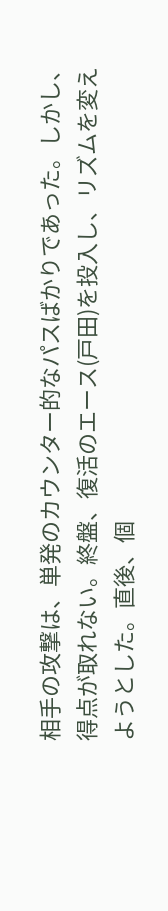相手の攻撃は、単発のカウンター的なパスばかりであった。しかし、得点が取れない。終盤、復活のエース(戸田)を投入し、リズムを変えようとした。直後、個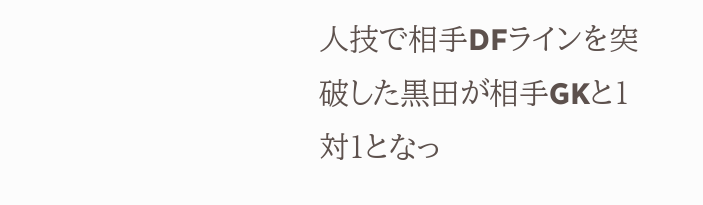人技で相手DFラインを突破した黒田が相手GKと1対1となっ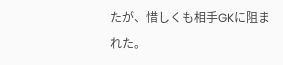たが、惜しくも相手GKに阻まれた。